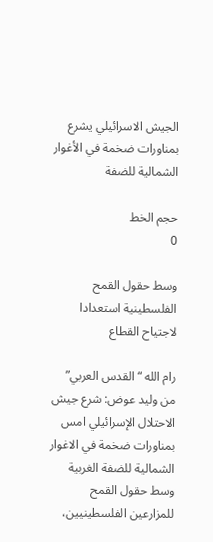الجيش الاسرائيلي يشرع بمناورات ضخمة في الأغوار الشمالية للضفة

حجم الخط
0

وسط حقول القمح الفلسطينية استعدادا لاجتياح القطاع

رام الله “القدس العربي” من وليد عوض: شرع جيش الاحتلال الإسرائيلي امس بمناورات ضخمة في الاغوار الشمالية للضفة الغربية وسط حقول القمح للمزارعين الفلسطينيين،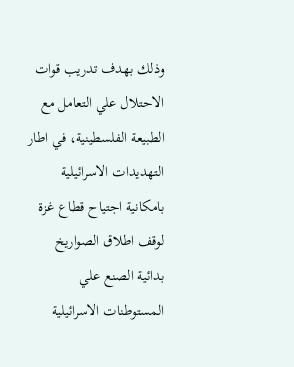وذلك بهدف تدريب قوات الاحتلال علي التعامل مع الطبيعة الفلسطينية، في اطار التهديدات الاسرائيلية بامكانية اجتياح قطاع غزة لوقف اطلاق الصواريخ بدائية الصنع علي المستوطنات الاسرائيلية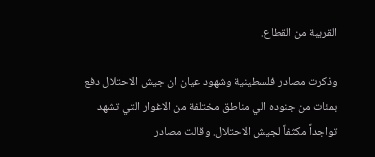القريبة من القطاع.

وذكرت مصادر فلسطينية وشهود عيان ان جيش الاحتلال دفع بمئات من جنوده الي مناطق مختلفة من الاغوار التي تشهد تواجداً مكثفاً لجيش الاحتلال. وقالت مصادر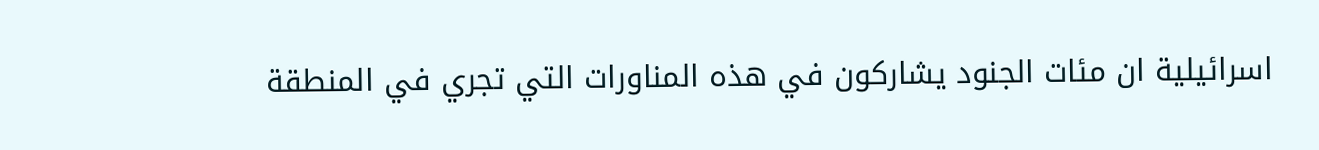اسرائيلية ان مئات الجنود يشاركون في هذه المناورات التي تجري في المنطقة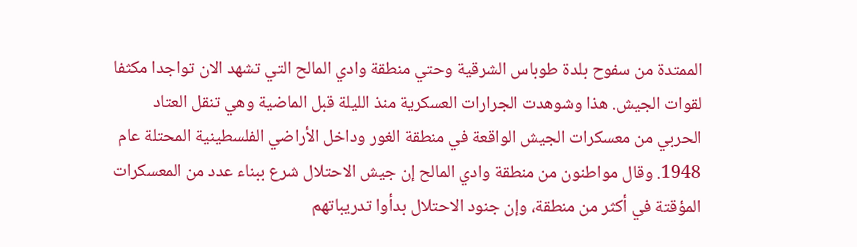الممتدة من سفوح بلدة طوباس الشرقية وحتي منطقة وادي المالح التي تشهد الان تواجدا مكثفا لقوات الجيش. هذا وشوهدت الجرارات العسكرية منذ الليلة قبل الماضية وهي تنقل العتاد الحربي من معسكرات الجيش الواقعة في منطقة الغور وداخل الأراضي الفلسطينية المحتلة عام 1948. وقال مواطنون من منطقة وادي المالح إن جيش الاحتلال شرع ببناء عدد من المعسكرات المؤقتة في أكثر من منطقة، وإن جنود الاحتلال بدأوا تدريباتهم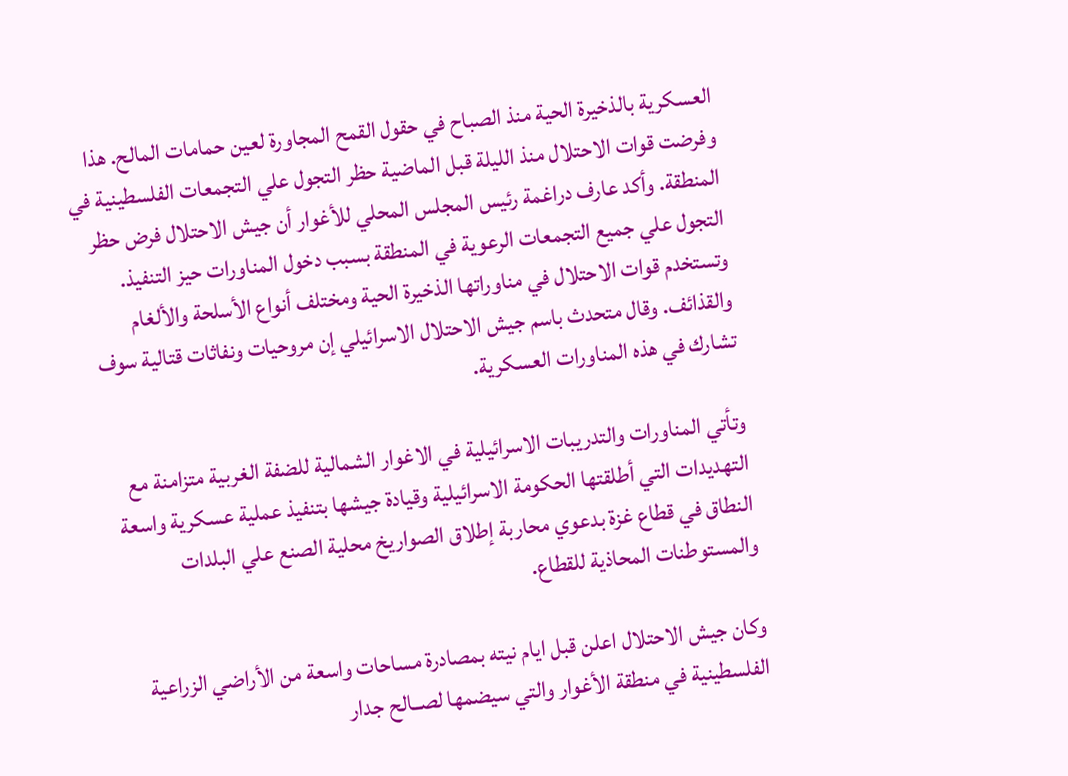العسكرية بالذخيرة الحية منذ الصباح في حقول القمح المجاورة لعين حمامات المالح. هذا وفرضت قوات الاحتلال منذ الليلة قبل الماضية حظر التجول علي التجمعات الفلسطينية في المنطقة. وأكد عارف دراغمة رئيس المجلس المحلي للأغوار أن جيش الاحتلال فرض حظر التجول علي جميع التجمعات الرعوية في المنطقة بسبب دخول المناورات حيز التنفيذ. وتستخدم قوات الاحتلال في مناوراتها الذخيرة الحية ومختلف أنواع الأسلحة والألغام والقذائف. وقال متحدث باسم جيش الاحتلال الاسرائيلي إن مروحيات ونفاثات قتالية سوف تشارك في هذه المناورات العسكرية.

وتأتي المناورات والتدريبات الاسرائيلية في الاغوار الشمالية للضفة الغربية متزامنة مع التهديدات التي أطلقتها الحكومة الاسرائيلية وقيادة جيشها بتنفيذ عملية عسكرية واسعة النطاق في قطاع غزة بدعوي محاربة إطلاق الصواريخ محلية الصنع علي البلدات والمستوطنات المحاذية للقطاع.

وكان جيش الاحتلال اعلن قبل ايام نيته بمصادرة مساحات واسعة من الأراضي الزراعية الفلسطينية في منطقة الأغوار والتي سيضمها لصــالح جدار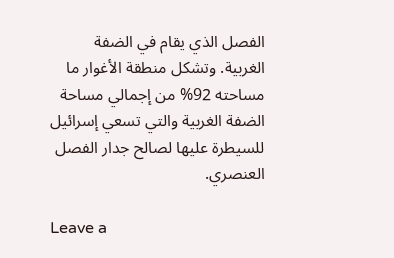الفصل الذي يقام في الضفة الغربية. وتشكل منطقة الأغوار ما مساحته 92% من إجمالي مساحة الضفة الغربية والتي تسعي إسرائيل للسيطرة عليها لصالح جدار الفصل العنصري.

Leave a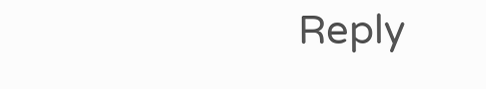Reply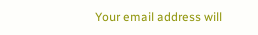Your email address will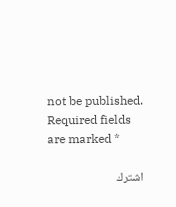not be published. Required fields are marked *

اشترك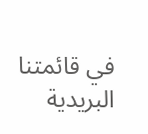في قائمتنا البريدية